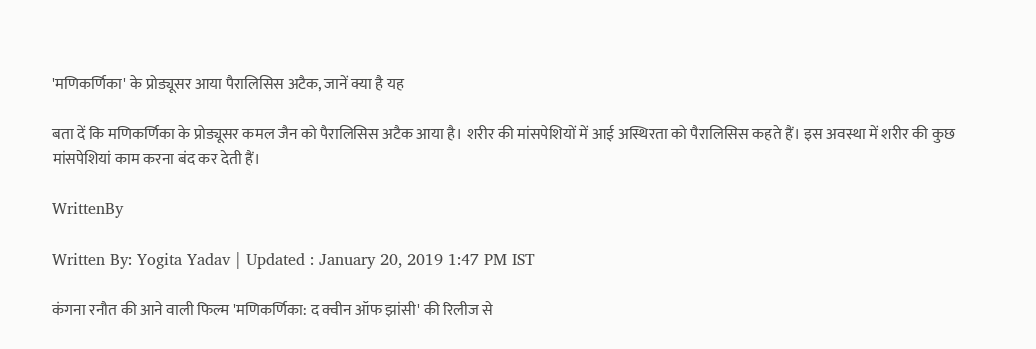'मणिकर्णिका' के प्रोड्यूसर आया पैरालिसिस अटैक, जानें क्या है यह

बता दें कि मणिकर्णिका के प्रोड्यूसर कमल जैन को पैरालिसिस अटैक आया है। शरीर की मांसपेशियों में आई अस्थिरता को पैरालिसिस कहते हैं। इस अवस्था में शरीर की कुछ मांसपेशियां काम करना बंद कर देती हैं।

WrittenBy

Written By: Yogita Yadav | Updated : January 20, 2019 1:47 PM IST

कंगना रनौत की आने वाली फिल्म 'मणिकर्णिका: द क्वीन ऑफ झांसी' की रिलीज से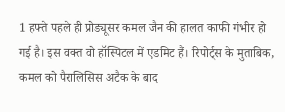1 हफ्ते पहले ही प्रोड्यूसर कमल जैन की हालत काफी गंभीर हो गई है। इस वक्त वो हॉस्पिटल में एडमिट हैं। रिपोर्ट्स के मुताबिक, कमल को पैरालिसिस अटैक के बाद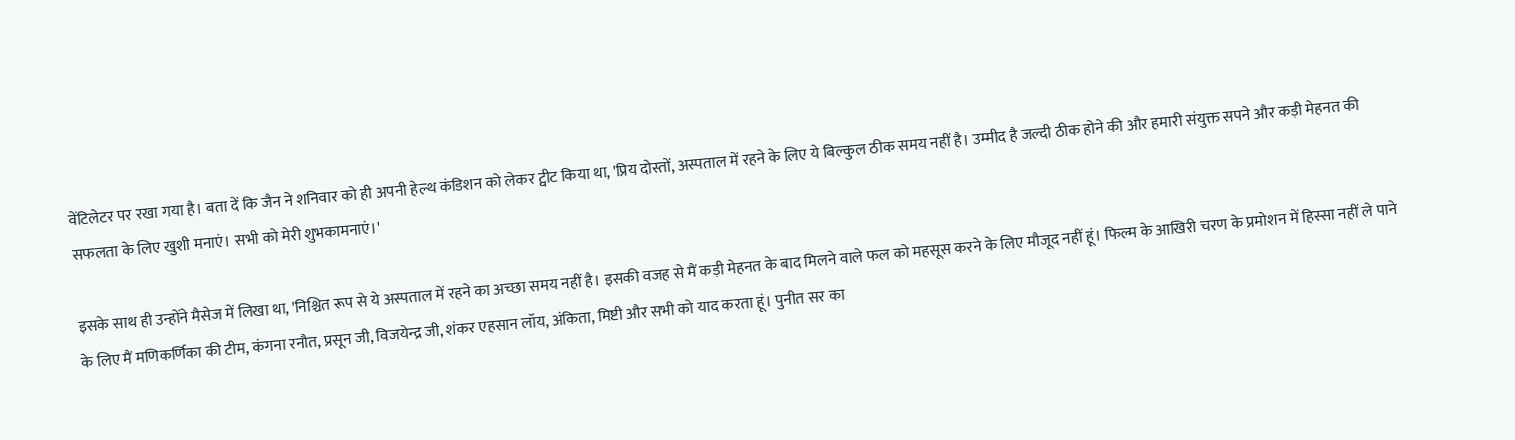वेंटिलेटर पर रखा गया है। बता दें कि जैन ने शनिवार को ही अपनी हेल्थ कंडिशन को लेकर ट्वीट किया था, 'प्रिय दोस्तों, अस्पताल में रहने के लिए ये बिल्कुल ठीक समय नहीं है। उम्मीद है जल्दी ठीक होने की और हमारी संयुक्त सपने और कड़ी मेहनत की सफलता के लिए खुशी मनाएं। सभी को मेरी शुभकामनाएं।'

इसके साथ ही उन्होंने मैसेज में लिखा था, 'निश्चित रूप से ये अस्पताल में रहने का अच्छा समय नहीं है। इसकी वजह से मैं कड़ी मेहनत के बाद मिलने वाले फल को महसूस करने के लिए मौजूद नहीं हूं। फिल्म के आखिरी चरण के प्रमोशन में हिस्सा नहीं ले पाने के लिए मैं मणिकर्णिका की टीम, कंगना रनौत, प्रसून जी, विजयेन्द्र जी, शंकर एहसान लॉय, अंकिता, मिष्टी और सभी को याद करता हूं। पुनीत सर का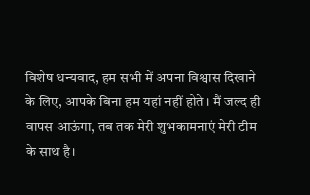विशेष धन्यवाद, हम सभी में अपना विश्वास दिखाने के लिए, आपके बिना हम यहां नहीं होते। मैं जल्द ही वापस आऊंगा, तब तक मेरी शुभकामनाएं मेरी टीम के साथ है।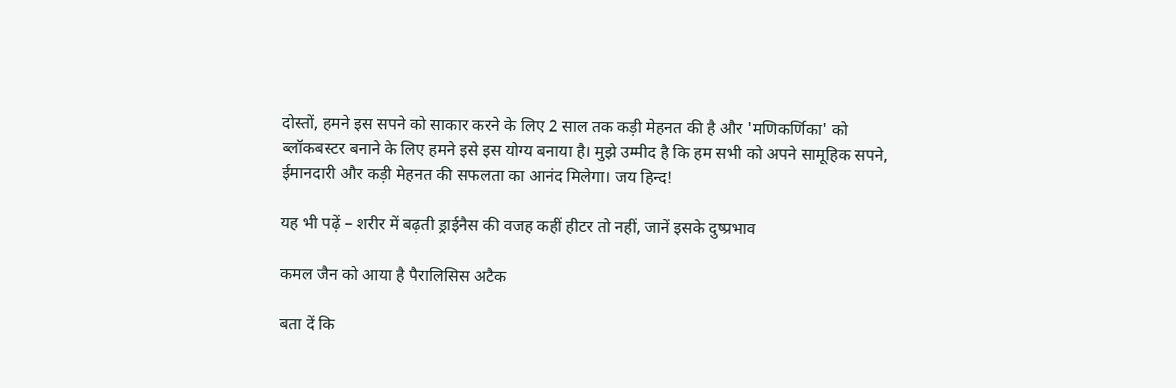दोस्तों, हमने इस सपने को साकार करने के लिए 2 साल तक कड़ी मेहनत की है और 'मणिकर्णिका' को ब्लॉकबस्टर बनाने के लिए हमने इसे इस योग्य बनाया है। मुझे उम्मीद है कि हम सभी को अपने सामूहिक सपने, ईमानदारी और कड़ी मेहनत की सफलता का आनंद मिलेगा। जय हिन्द!

यह भी पढ़ें – शरीर में बढ़ती ड्राईनैस की वजह कहीं हीटर तो नहीं, जानें इसके दुष्‍प्रभाव

कमल जैन को आया है पैरालिसिस अटैक

बता दें कि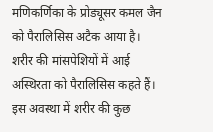मणि‍कर्णिका के प्रोड्यूसर कमल जैन को पैरालिसिस अटैक आया है। शरीर की मांसपेशियों में आई अस्थिरता को पैरालिसिस कहते हैं। इस अवस्था में शरीर की कुछ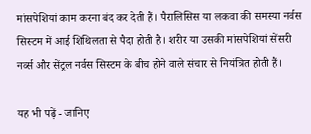मांसपेशियां काम करना बंद कर देती हैं। पैरालिसिस या लकवा की समस्या नर्वस सिस्टम में आई शिथिलता से पैदा होती है। शरीर या उसकी मांसपेशियां सेंसरी नर्व्स और सेंट्रल नर्वस सिस्टम के बीच होने वाले संचार से नियंत्रित होती हैं।

यह भी पढ़ें - जानिए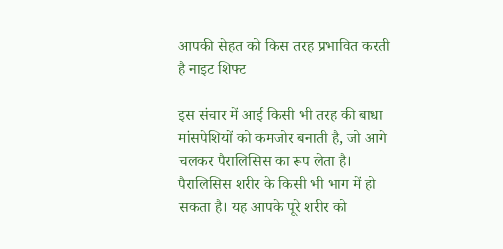आपकी सेहत को किस तरह प्रभावित करती है नाइट शिफ्ट

इस संचार में आई किसी भी तरह की बाधा मांसपेशियों को कमजोर बनाती है, जो आगे चलकर पैरालिसिस का रूप लेता है। पैरालिसिस शरीर के किसी भी भाग में हो सकता है। यह आपके पूरे शरीर को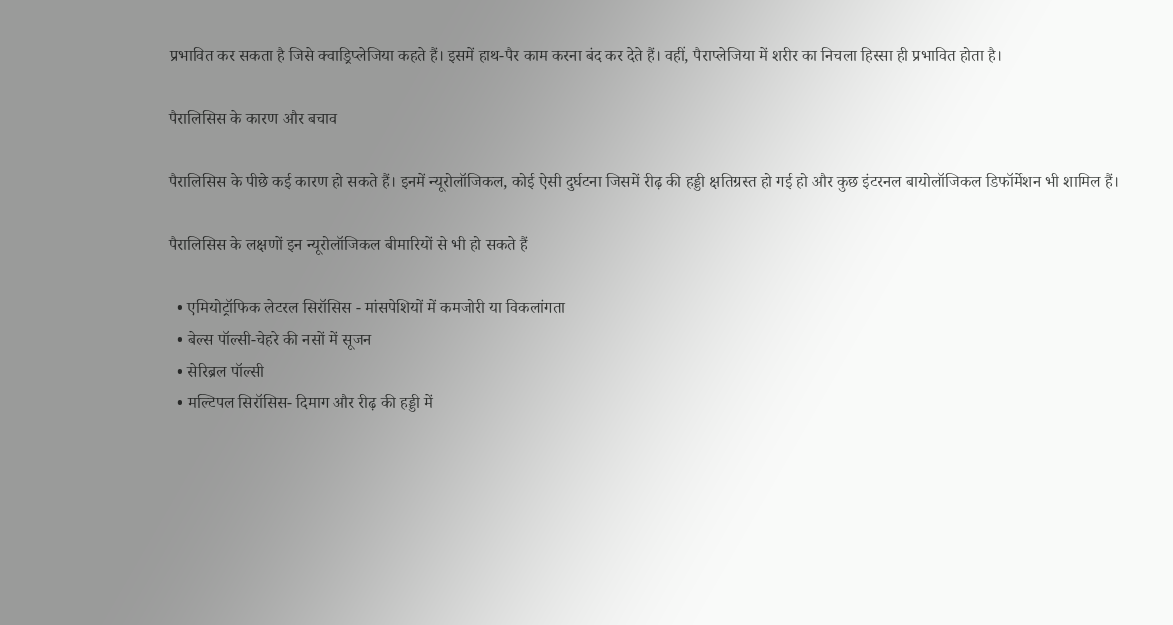प्रभावित कर सकता है जिसे क्वाड्रिप्लेजिया कहते हैं। इसमें हाथ-पैर काम करना बंद कर देते हैं। वहीं, पैराप्लेजिया में शरीर का निचला हिस्सा ही प्रभावित होता है।

पैरालिसिस के कारण और बचाव

पैरालिसिस के पीछे कई कारण हो सकते हैं। इनमें न्यूरोलॉजिकल, कोई ऐसी दुर्घटना जिसमें रीढ़ की हड्डी क्षतिग्रस्त हो गई हो और कुछ इंटरनल बायोलॉजिकल डिफॉर्मेशन भी शामिल हैं।

पैरालिसिस के लक्षणों इन न्यूरोलॉजिकल बीमारियों से भी हो सकते हैं

  • एमियोट्रॉफिक लेटरल सिरॉसिस - मांसपेशियों में कमजोरी या विकलांगता
  • बेल्स पॉल्सी-चेहरे की नसों में सूजन
  • सेरिब्रल पॉल्सी
  • मल्टिपल सिरॉसिस- दिमाग और रीढ़ की हड्डी में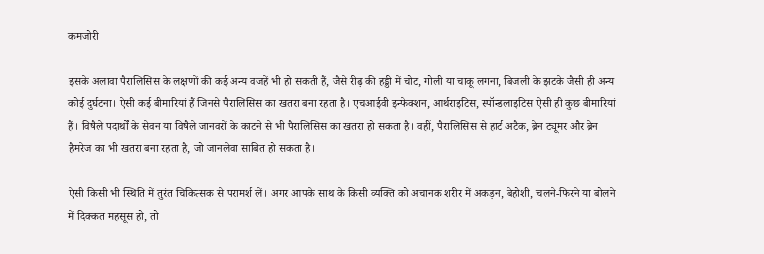कमजोरी

इसके अलावा पैरालिसिस के लक्षणों की कई अन्य वजहें भी हो सकती हैं, जैसे रीढ़ की हड्डी में चोट, गोली या चाकू लगना, बिजली के झटके जैसी ही अन्य कोई दुर्घटना। ऐसी कई बीमारियां हैं जिनसे पैरालिसिस का खतरा बना रहता है। एचआईवी इन्फेक्शन, आर्थराइटिस, स्पॉन्डलाइटिस ऐसी ही कुछ बीमारियां हैं। विषैले पदार्थों के सेवन या विषैले जानवरों के काटने से भी पैरालिसिस का खतरा हो सकता है। वहीं, पैरालिसिस से हार्ट अटैक, ब्रेन ट्यूमर और ब्रेन हैमरेज का भी खतरा बना रहता है, जो जानलेवा साबित हो सकता है।

ऐसी किसी भी स्थिति में तुरंत चिकित्सक से परामर्श लें। अगर आपके साथ के किसी व्यक्ति को अचानक शरीर में अकड़न, बेहोशी, चलने-फिरने या बोलने में दिक्कत महसूस हो, तो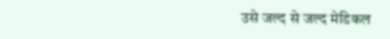उसे जल्द से जल्द मेडिकल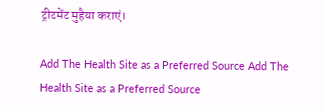ट्रीटमेंट मुहैया कराएं।

Add The Health Site as a Preferred Source Add The Health Site as a Preferred Source